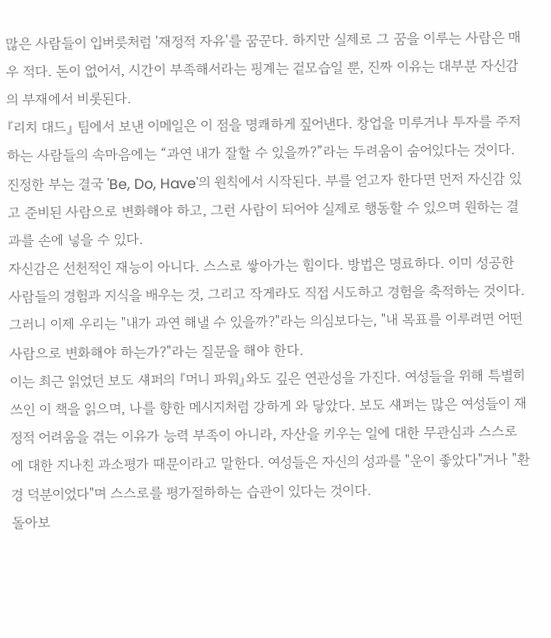많은 사람들이 입버릇처럼 '재정적 자유'를 꿈꾼다. 하지만 실제로 그 꿈을 이루는 사람은 매우 적다. 돈이 없어서, 시간이 부족해서라는 핑계는 겉모습일 뿐, 진짜 이유는 대부분 자신감의 부재에서 비롯된다.
『리치 대드』 팀에서 보낸 이메일은 이 점을 명쾌하게 짚어낸다. 창업을 미루거나 투자를 주저하는 사람들의 속마음에는 “과연 내가 잘할 수 있을까?”라는 두려움이 숨어있다는 것이다.
진정한 부는 결국 'Be, Do, Have'의 원칙에서 시작된다. 부를 얻고자 한다면 먼저 자신감 있고 준비된 사람으로 변화해야 하고, 그런 사람이 되어야 실제로 행동할 수 있으며 원하는 결과를 손에 넣을 수 있다.
자신감은 선천적인 재능이 아니다. 스스로 쌓아가는 힘이다. 방법은 명료하다. 이미 성공한 사람들의 경험과 지식을 배우는 것, 그리고 작게라도 직접 시도하고 경험을 축적하는 것이다. 그러니 이제 우리는 "내가 과연 해낼 수 있을까?"라는 의심보다는, "내 목표를 이루려면 어떤 사람으로 변화해야 하는가?"라는 질문을 해야 한다.
이는 최근 읽었던 보도 섀퍼의 『머니 파워』와도 깊은 연관성을 가진다. 여성들을 위해 특별히 쓰인 이 책을 읽으며, 나를 향한 메시지처럼 강하게 와 닿았다. 보도 섀퍼는 많은 여성들이 재정적 어려움을 겪는 이유가 능력 부족이 아니라, 자산을 키우는 일에 대한 무관심과 스스로에 대한 지나친 과소평가 때문이라고 말한다. 여성들은 자신의 성과를 "운이 좋았다"거나 "환경 덕분이었다"며 스스로를 평가절하하는 습관이 있다는 것이다.
돌아보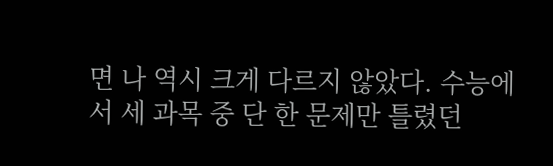면 나 역시 크게 다르지 않았다. 수능에서 세 과목 중 단 한 문제만 틀렸던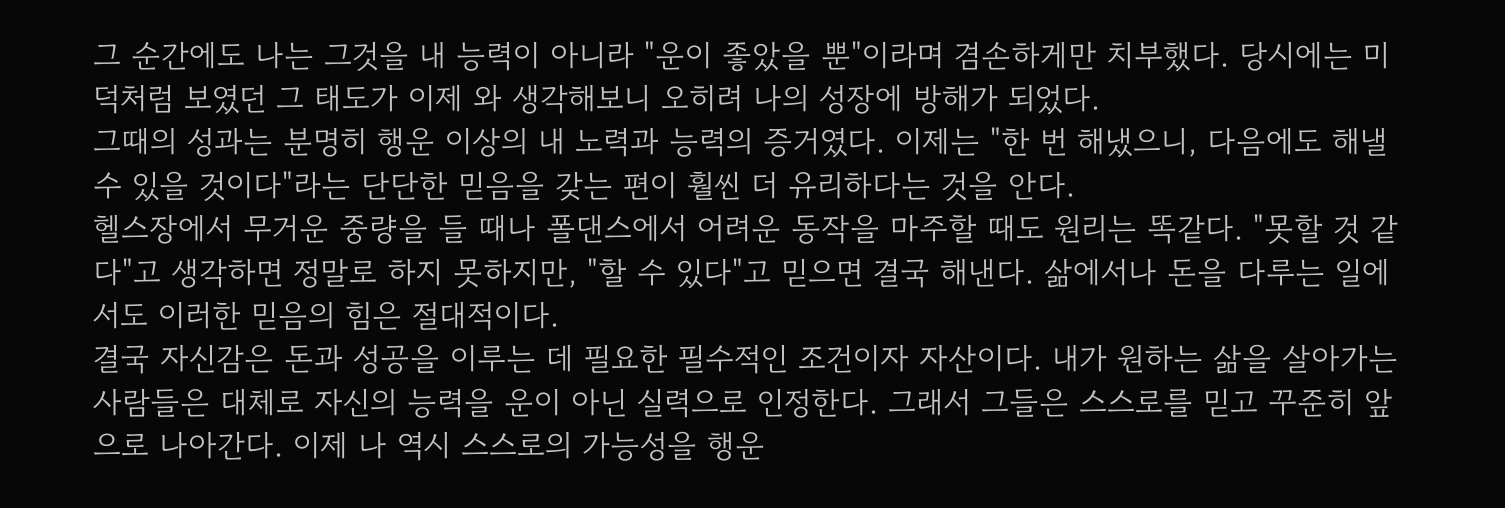그 순간에도 나는 그것을 내 능력이 아니라 "운이 좋았을 뿐"이라며 겸손하게만 치부했다. 당시에는 미덕처럼 보였던 그 태도가 이제 와 생각해보니 오히려 나의 성장에 방해가 되었다.
그때의 성과는 분명히 행운 이상의 내 노력과 능력의 증거였다. 이제는 "한 번 해냈으니, 다음에도 해낼 수 있을 것이다"라는 단단한 믿음을 갖는 편이 훨씬 더 유리하다는 것을 안다.
헬스장에서 무거운 중량을 들 때나 폴댄스에서 어려운 동작을 마주할 때도 원리는 똑같다. "못할 것 같다"고 생각하면 정말로 하지 못하지만, "할 수 있다"고 믿으면 결국 해낸다. 삶에서나 돈을 다루는 일에서도 이러한 믿음의 힘은 절대적이다.
결국 자신감은 돈과 성공을 이루는 데 필요한 필수적인 조건이자 자산이다. 내가 원하는 삶을 살아가는 사람들은 대체로 자신의 능력을 운이 아닌 실력으로 인정한다. 그래서 그들은 스스로를 믿고 꾸준히 앞으로 나아간다. 이제 나 역시 스스로의 가능성을 행운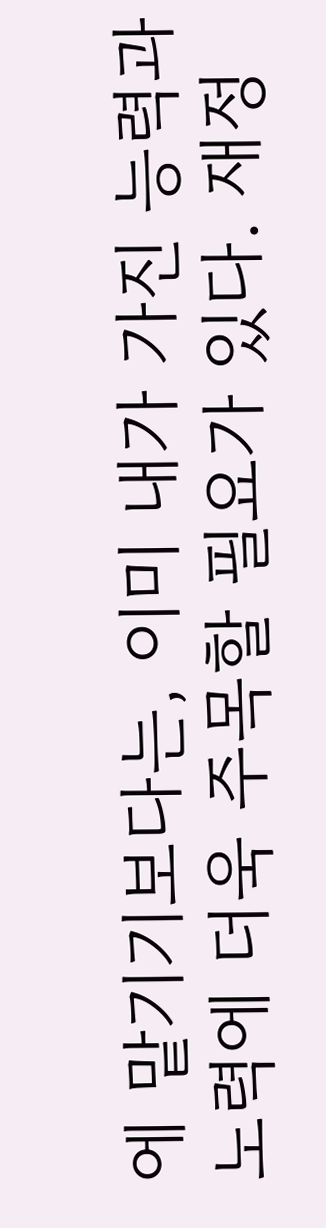에 맡기기보다는, 이미 내가 가진 능력과 노력에 더욱 주목할 필요가 있다. 재정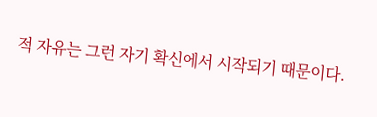적 자유는 그런 자기 확신에서 시작되기 때문이다.